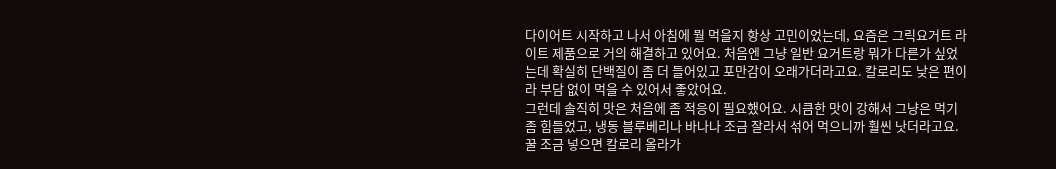다이어트 시작하고 나서 아침에 뭘 먹을지 항상 고민이었는데, 요즘은 그릭요거트 라이트 제품으로 거의 해결하고 있어요. 처음엔 그냥 일반 요거트랑 뭐가 다른가 싶었는데 확실히 단백질이 좀 더 들어있고 포만감이 오래가더라고요. 칼로리도 낮은 편이라 부담 없이 먹을 수 있어서 좋았어요.
그런데 솔직히 맛은 처음에 좀 적응이 필요했어요. 시큼한 맛이 강해서 그냥은 먹기 좀 힘들었고, 냉동 블루베리나 바나나 조금 잘라서 섞어 먹으니까 훨씬 낫더라고요. 꿀 조금 넣으면 칼로리 올라가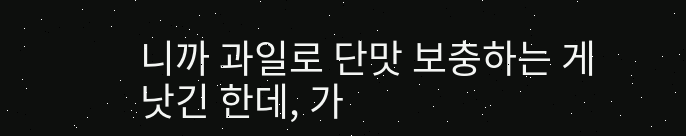니까 과일로 단맛 보충하는 게 낫긴 한데, 가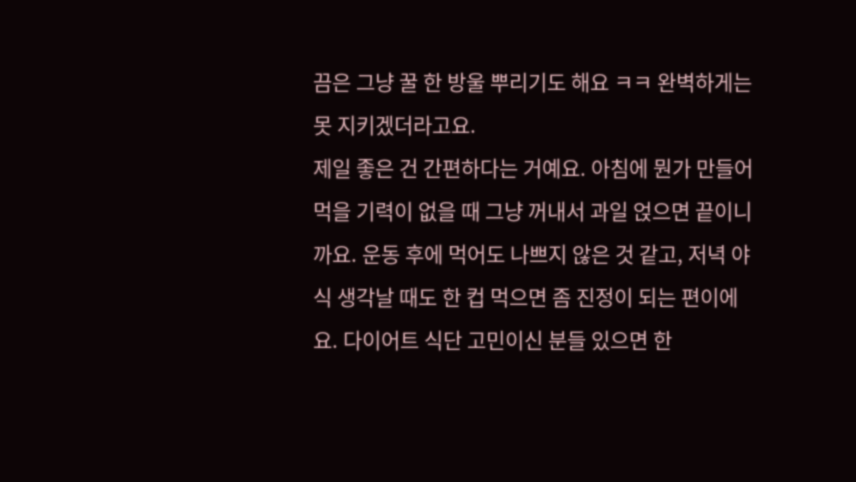끔은 그냥 꿀 한 방울 뿌리기도 해요 ㅋㅋ 완벽하게는 못 지키겠더라고요.
제일 좋은 건 간편하다는 거예요. 아침에 뭔가 만들어 먹을 기력이 없을 때 그냥 꺼내서 과일 얹으면 끝이니까요. 운동 후에 먹어도 나쁘지 않은 것 같고, 저녁 야식 생각날 때도 한 컵 먹으면 좀 진정이 되는 편이에요. 다이어트 식단 고민이신 분들 있으면 한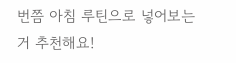번쯤 아침 루틴으로 넣어보는 거 추천해요!